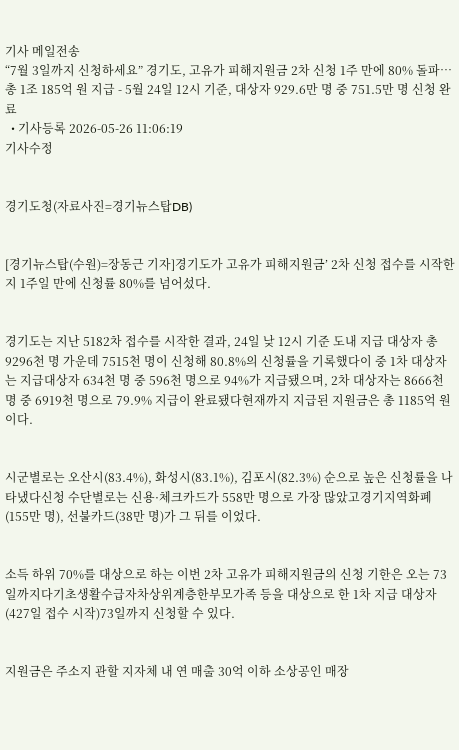기사 메일전송
“7월 3일까지 신청하세요” 경기도, 고유가 피해지원금 2차 신청 1주 만에 80% 돌파… 총 1조 185억 원 지급 - 5월 24일 12시 기준, 대상자 929.6만 명 중 751.5만 명 신청 완료
  • 기사등록 2026-05-26 11:06:19
기사수정


경기도청(자료사진=경기뉴스탑DB)


[경기뉴스탑(수원)=장동근 기자]경기도가 고유가 피해지원금’ 2차 신청 접수를 시작한 지 1주일 만에 신청률 80%를 넘어섰다.


경기도는 지난 5182차 접수를 시작한 결과, 24일 낮 12시 기준 도내 지급 대상자 총 9296천 명 가운데 7515천 명이 신청해 80.8%의 신청률을 기록했다이 중 1차 대상자는 지급대상자 634천 명 중 596천 명으로 94%가 지급됐으며, 2차 대상자는 8666천 명 중 6919천 명으로 79.9% 지급이 완료됐다현재까지 지급된 지원금은 총 1185억 원이다.


시군별로는 오산시(83.4%), 화성시(83.1%), 김포시(82.3%) 순으로 높은 신청률을 나타냈다신청 수단별로는 신용·체크카드가 558만 명으로 가장 많았고경기지역화폐(155만 명), 선불카드(38만 명)가 그 뒤를 이었다.


소득 하위 70%를 대상으로 하는 이번 2차 고유가 피해지원금의 신청 기한은 오는 73일까지다기초생활수급자차상위계층한부모가족 등을 대상으로 한 1차 지급 대상자(427일 접수 시작)73일까지 신청할 수 있다.


지원금은 주소지 관할 지자체 내 연 매출 30억 이하 소상공인 매장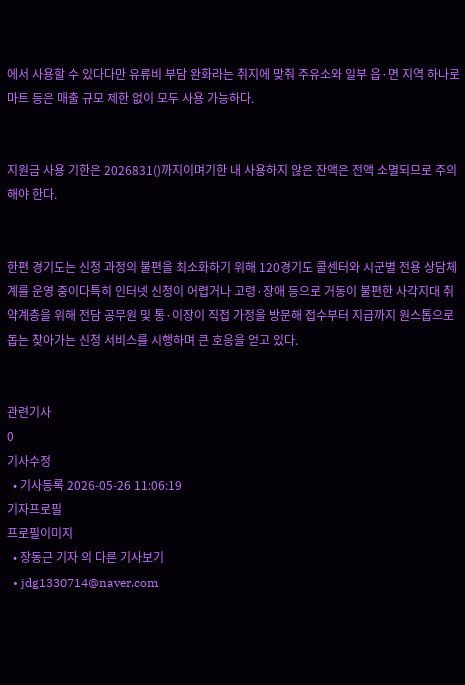에서 사용할 수 있다다만 유류비 부담 완화라는 취지에 맞춰 주유소와 일부 읍·면 지역 하나로마트 등은 매출 규모 제한 없이 모두 사용 가능하다.


지원금 사용 기한은 2026831()까지이며기한 내 사용하지 않은 잔액은 전액 소멸되므로 주의해야 한다.


한편 경기도는 신청 과정의 불편을 최소화하기 위해 120경기도 콜센터와 시군별 전용 상담체계를 운영 중이다특히 인터넷 신청이 어렵거나 고령·장애 등으로 거동이 불편한 사각지대 취약계층을 위해 전담 공무원 및 통·이장이 직접 가정을 방문해 접수부터 지급까지 원스톱으로 돕는 찾아가는 신청 서비스를 시행하며 큰 호응을 얻고 있다.


관련기사
0
기사수정
  • 기사등록 2026-05-26 11:06:19
기자프로필
프로필이미지
  • 장동근 기자 의 다른 기사보기
  • jdg1330714@naver.com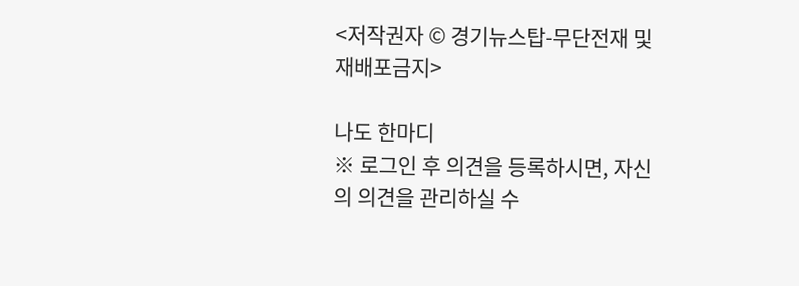<저작권자 © 경기뉴스탑-무단전재 및 재배포금지>

나도 한마디
※ 로그인 후 의견을 등록하시면, 자신의 의견을 관리하실 수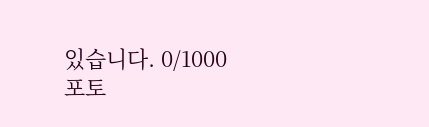있습니다. 0/1000
포토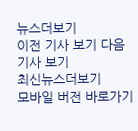뉴스더보기
이전 기사 보기 다음 기사 보기
최신뉴스더보기
모바일 버전 바로가기